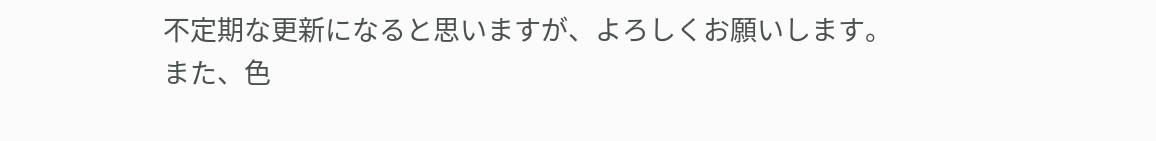不定期な更新になると思いますが、よろしくお願いします。
また、色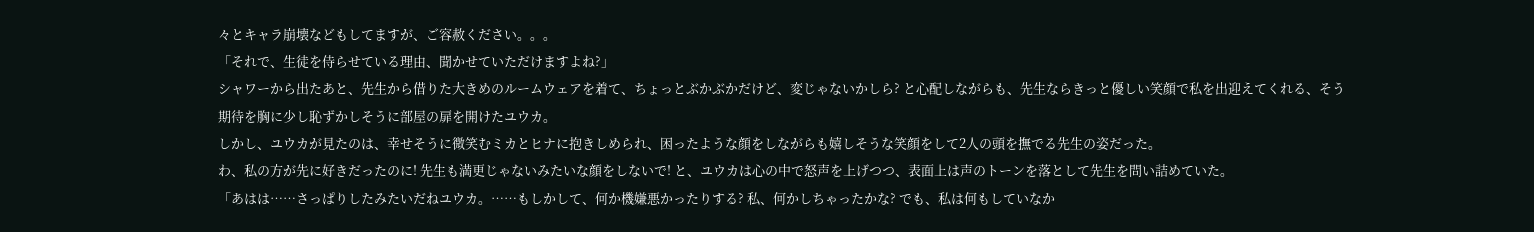々とキャラ崩壊などもしてますが、ご容赦ください。。。
「それで、生徒を侍らせている理由、聞かせていただけますよね?」
シャワーから出たあと、先生から借りた大きめのルームウェアを着て、ちょっとぶかぶかだけど、変じゃないかしら? と心配しながらも、先生ならきっと優しい笑顔で私を出迎えてくれる、そう期待を胸に少し恥ずかしそうに部屋の扉を開けたユウカ。
しかし、ユウカが見たのは、幸せそうに微笑むミカとヒナに抱きしめられ、困ったような顔をしながらも嬉しそうな笑顔をして2人の頭を撫でる先生の姿だった。
わ、私の方が先に好きだったのに! 先生も満更じゃないみたいな顔をしないで! と、ユウカは心の中で怒声を上げつつ、表面上は声のトーンを落として先生を問い詰めていた。
「あはは……さっぱりしたみたいだねユウカ。……もしかして、何か機嫌悪かったりする? 私、何かしちゃったかな? でも、私は何もしていなか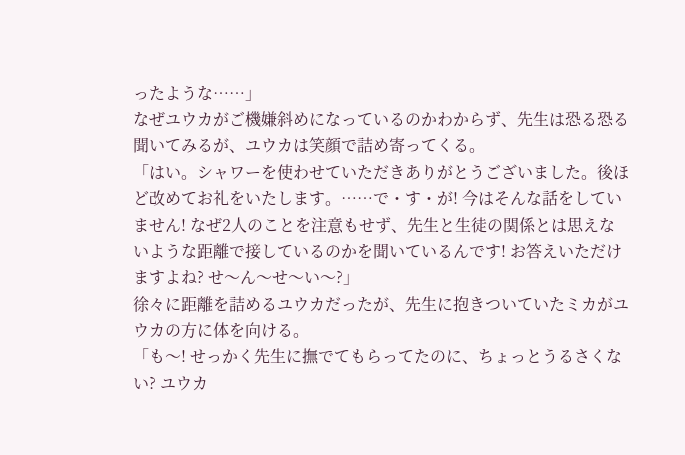ったような……」
なぜユウカがご機嫌斜めになっているのかわからず、先生は恐る恐る聞いてみるが、ユウカは笑顔で詰め寄ってくる。
「はい。シャワーを使わせていただきありがとうございました。後ほど改めてお礼をいたします。……で・す・が! 今はそんな話をしていません! なぜ2人のことを注意もせず、先生と生徒の関係とは思えないような距離で接しているのかを聞いているんです! お答えいただけますよね? せ〜ん〜せ〜い〜?」
徐々に距離を詰めるユウカだったが、先生に抱きついていたミカがユウカの方に体を向ける。
「も〜! せっかく先生に撫でてもらってたのに、ちょっとうるさくない? ユウカ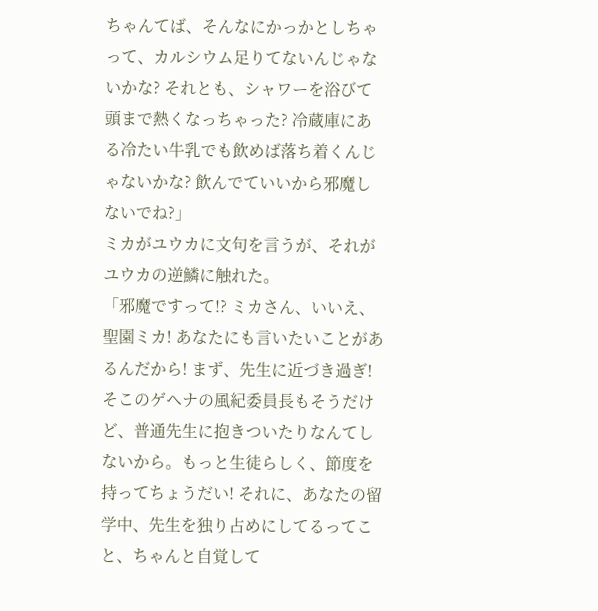ちゃんてば、そんなにかっかとしちゃって、カルシウム足りてないんじゃないかな? それとも、シャワーを浴びて頭まで熱くなっちゃった? 冷蔵庫にある冷たい牛乳でも飲めば落ち着くんじゃないかな? 飲んでていいから邪魔しないでね?」
ミカがユウカに文句を言うが、それがユウカの逆鱗に触れた。
「邪魔ですって!? ミカさん、いいえ、聖園ミカ! あなたにも言いたいことがあるんだから! まず、先生に近づき過ぎ! そこのゲヘナの風紀委員長もそうだけど、普通先生に抱きついたりなんてしないから。もっと生徒らしく、節度を持ってちょうだい! それに、あなたの留学中、先生を独り占めにしてるってこと、ちゃんと自覚して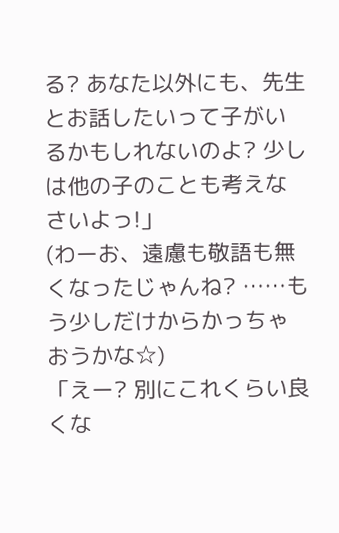る? あなた以外にも、先生とお話したいって子がいるかもしれないのよ? 少しは他の子のことも考えなさいよっ!」
(わーお、遠慮も敬語も無くなったじゃんね? ……もう少しだけからかっちゃおうかな☆)
「えー? 別にこれくらい良くな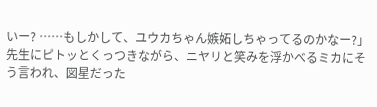いー? ……もしかして、ユウカちゃん嫉妬しちゃってるのかなー?」
先生にピトッとくっつきながら、ニヤリと笑みを浮かべるミカにそう言われ、図星だった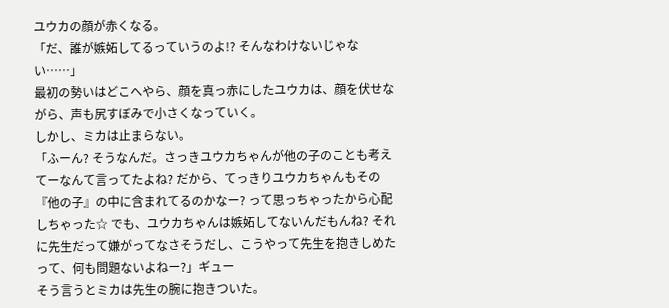ユウカの顔が赤くなる。
「だ、誰が嫉妬してるっていうのよ!? そんなわけないじゃない……」
最初の勢いはどこへやら、顔を真っ赤にしたユウカは、顔を伏せながら、声も尻すぼみで小さくなっていく。
しかし、ミカは止まらない。
「ふーん? そうなんだ。さっきユウカちゃんが他の子のことも考えてーなんて言ってたよね? だから、てっきりユウカちゃんもその『他の子』の中に含まれてるのかなー? って思っちゃったから心配しちゃった☆ でも、ユウカちゃんは嫉妬してないんだもんね? それに先生だって嫌がってなさそうだし、こうやって先生を抱きしめたって、何も問題ないよねー?」ギュー
そう言うとミカは先生の腕に抱きついた。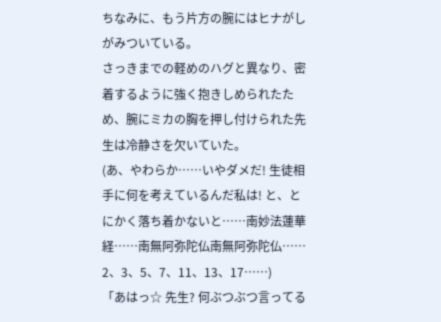ちなみに、もう片方の腕にはヒナがしがみついている。
さっきまでの軽めのハグと異なり、密着するように強く抱きしめられたため、腕にミカの胸を押し付けられた先生は冷静さを欠いていた。
(あ、やわらか……いやダメだ! 生徒相手に何を考えているんだ私は! と、とにかく落ち着かないと……南妙法蓮華経……南無阿弥陀仏南無阿弥陀仏…… 2、3、5、7、11、13、17……)
「あはっ☆ 先生? 何ぶつぶつ言ってる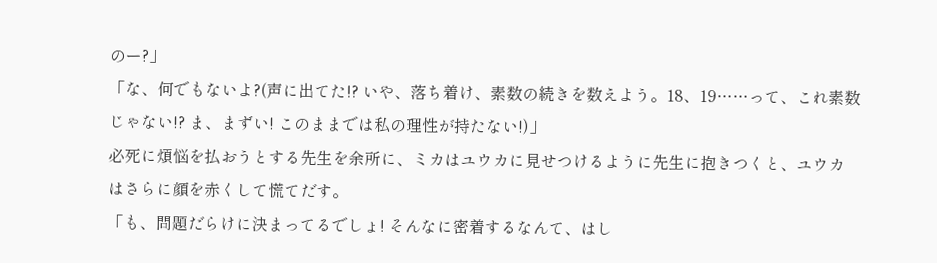のー?」
「な、何でもないよ?(声に出てた!? いや、落ち着け、素数の続きを数えよう。18、19……って、これ素数じゃない!? ま、まずい! このままでは私の理性が持たない!)」
必死に煩悩を払おうとする先生を余所に、ミカはユウカに見せつけるように先生に抱きつくと、ユウカはさらに顔を赤くして慌てだす。
「も、問題だらけに決まってるでしょ! そんなに密着するなんて、はし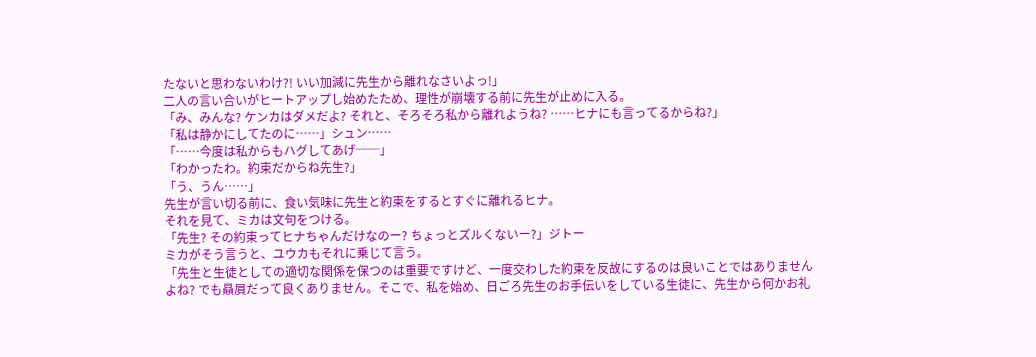たないと思わないわけ?! いい加減に先生から離れなさいよっ!」
二人の言い合いがヒートアップし始めたため、理性が崩壊する前に先生が止めに入る。
「み、みんな? ケンカはダメだよ? それと、そろそろ私から離れようね? ……ヒナにも言ってるからね?」
「私は静かにしてたのに……」シュン……
「……今度は私からもハグしてあげ──」
「わかったわ。約束だからね先生?」
「う、うん……」
先生が言い切る前に、食い気味に先生と約束をするとすぐに離れるヒナ。
それを見て、ミカは文句をつける。
「先生? その約束ってヒナちゃんだけなのー? ちょっとズルくないー?」ジトー
ミカがそう言うと、ユウカもそれに乗じて言う。
「先生と生徒としての適切な関係を保つのは重要ですけど、一度交わした約束を反故にするのは良いことではありませんよね? でも贔屓だって良くありません。そこで、私を始め、日ごろ先生のお手伝いをしている生徒に、先生から何かお礼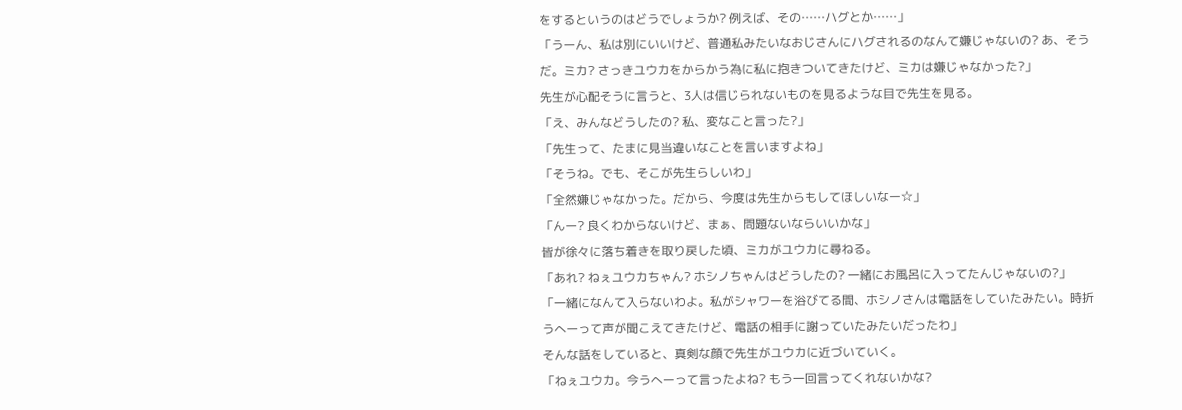をするというのはどうでしょうか? 例えば、その……ハグとか……」
「うーん、私は別にいいけど、普通私みたいなおじさんにハグされるのなんて嫌じゃないの? あ、そうだ。ミカ? さっきユウカをからかう為に私に抱きついてきたけど、ミカは嫌じゃなかった?」
先生が心配そうに言うと、3人は信じられないものを見るような目で先生を見る。
「え、みんなどうしたの? 私、変なこと言った?」
「先生って、たまに見当違いなことを言いますよね」
「そうね。でも、そこが先生らしいわ」
「全然嫌じゃなかった。だから、今度は先生からもしてほしいなー☆」
「んー? 良くわからないけど、まぁ、問題ないならいいかな」
皆が徐々に落ち着きを取り戻した頃、ミカがユウカに尋ねる。
「あれ? ねぇユウカちゃん? ホシノちゃんはどうしたの? 一緒にお風呂に入ってたんじゃないの?」
「一緒になんて入らないわよ。私がシャワーを浴びてる間、ホシノさんは電話をしていたみたい。時折うへーって声が聞こえてきたけど、電話の相手に謝っていたみたいだったわ」
そんな話をしていると、真剣な顔で先生がユウカに近づいていく。
「ねぇユウカ。今うへーって言ったよね? もう一回言ってくれないかな?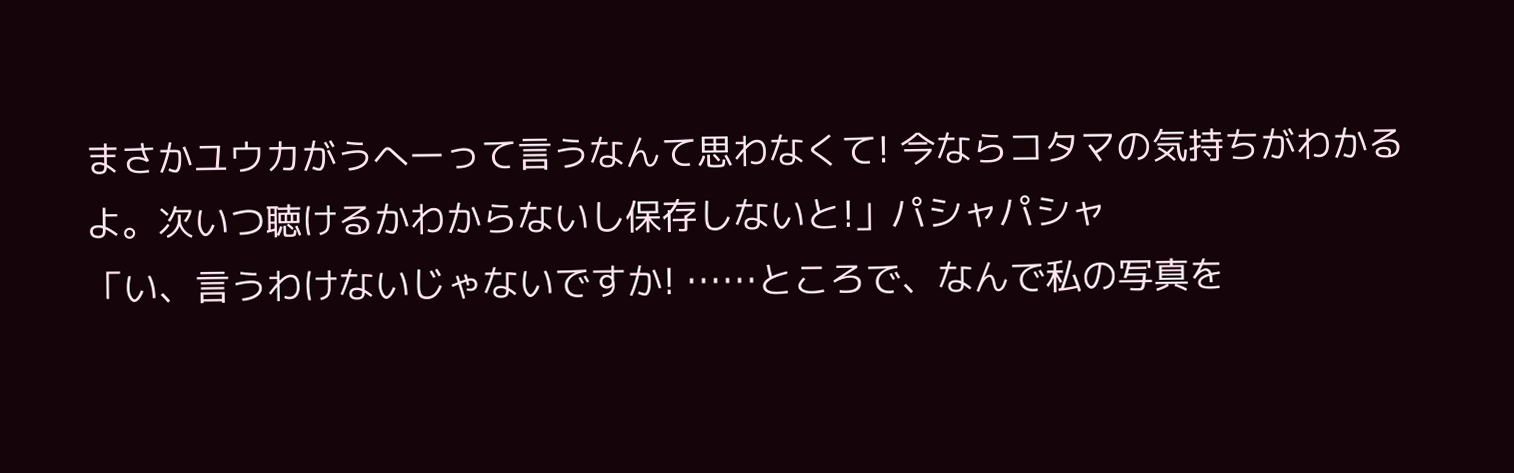まさかユウカがうへーって言うなんて思わなくて! 今ならコタマの気持ちがわかるよ。次いつ聴けるかわからないし保存しないと!」パシャパシャ
「い、言うわけないじゃないですか! ……ところで、なんで私の写真を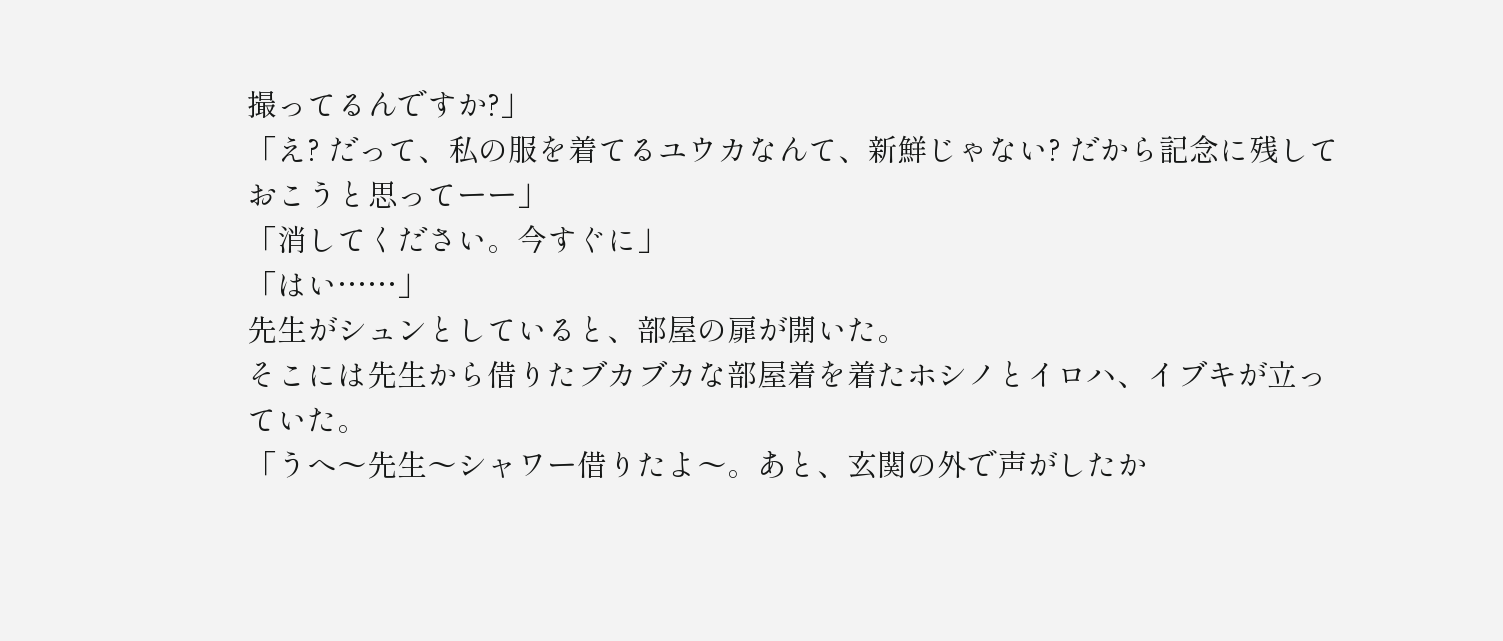撮ってるんですか?」
「え? だって、私の服を着てるユウカなんて、新鮮じゃない? だから記念に残しておこうと思ってーー」
「消してください。今すぐに」
「はい……」
先生がシュンとしていると、部屋の扉が開いた。
そこには先生から借りたブカブカな部屋着を着たホシノとイロハ、イブキが立っていた。
「うへ〜先生〜シャワー借りたよ〜。あと、玄関の外で声がしたか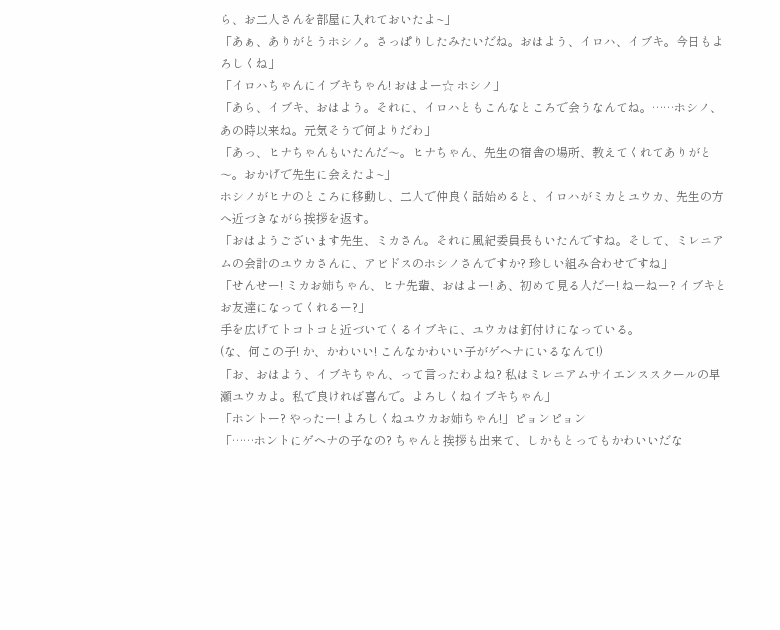ら、お二人さんを部屋に入れておいたよ~」
「あぁ、ありがとうホシノ。さっぱりしたみたいだね。おはよう、イロハ、イブキ。今日もよろしくね」
「イロハちゃんにイブキちゃん! おはよー☆ ホシノ」
「あら、イブキ、おはよう。それに、イロハともこんなところで会うなんてね。……ホシノ、あの時以来ね。元気そうで何よりだわ」
「あっ、ヒナちゃんもいたんだ〜。ヒナちゃん、先生の宿舎の場所、教えてくれてありがと〜。おかげで先生に会えたよ~」
ホシノがヒナのところに移動し、二人で仲良く話始めると、イロハがミカとユウカ、先生の方へ近づきながら挨拶を返す。
「おはようございます先生、ミカさん。それに風紀委員長もいたんですね。そして、ミレニアムの会計のユウカさんに、アビドスのホシノさんですか? 珍しい組み合わせですね」
「せんせー! ミカお姉ちゃん、ヒナ先輩、おはよー! あ、初めて見る人だー! ねーねー? イブキとお友達になってくれるー?」
手を広げてトコトコと近づいてくるイブキに、ユウカは釘付けになっている。
(な、何この子! か、かわいい! こんなかわいい子がゲヘナにいるなんて!)
「お、おはよう、イブキちゃん、って言ったわよね? 私はミレニアムサイエンススクールの早瀬ユウカよ。私で良ければ喜んで。よろしくねイブキちゃん」
「ホントー? やったー! よろしくねユウカお姉ちゃん!」ピョンピョン
「……ホントにゲヘナの子なの? ちゃんと挨拶も出来て、しかもとってもかわいいだな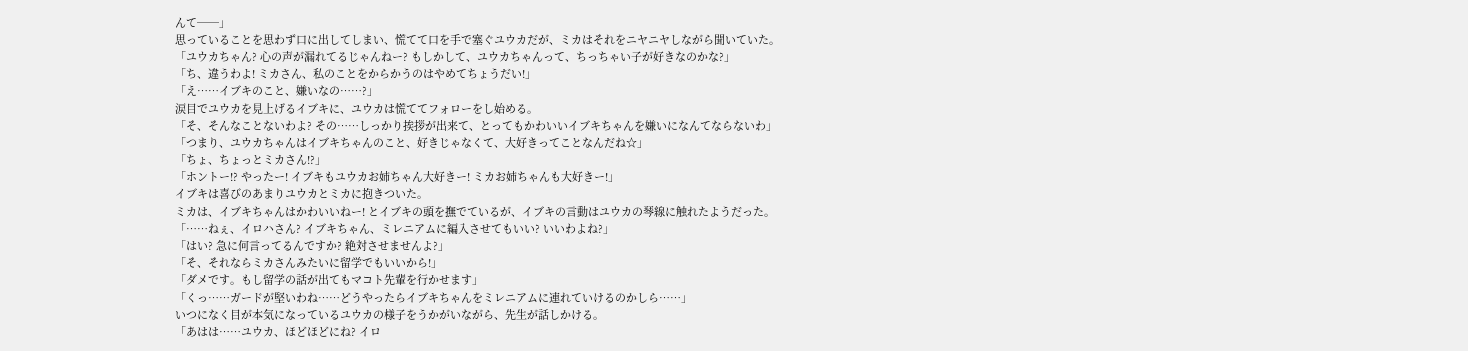んて──」
思っていることを思わず口に出してしまい、慌てて口を手で塞ぐユウカだが、ミカはそれをニヤニヤしながら聞いていた。
「ユウカちゃん? 心の声が漏れてるじゃんねー? もしかして、ユウカちゃんって、ちっちゃい子が好きなのかな?」
「ち、違うわよ! ミカさん、私のことをからかうのはやめてちょうだい!」
「え……イブキのこと、嫌いなの……?」
涙目でユウカを見上げるイブキに、ユウカは慌ててフォローをし始める。
「そ、そんなことないわよ? その……しっかり挨拶が出来て、とってもかわいいイブキちゃんを嫌いになんてならないわ」
「つまり、ユウカちゃんはイブキちゃんのこと、好きじゃなくて、大好きってことなんだね☆」
「ちょ、ちょっとミカさん!?」
「ホントー!? やったー! イブキもユウカお姉ちゃん大好きー! ミカお姉ちゃんも大好きー!」
イブキは喜びのあまりユウカとミカに抱きついた。
ミカは、イブキちゃんはかわいいねー! とイブキの頭を撫でているが、イブキの言動はユウカの琴線に触れたようだった。
「……ねぇ、イロハさん? イブキちゃん、ミレニアムに編入させてもいい? いいわよね?」
「はい? 急に何言ってるんですか? 絶対させませんよ?」
「そ、それならミカさんみたいに留学でもいいから!」
「ダメです。もし留学の話が出てもマコト先輩を行かせます」
「くっ……ガードが堅いわね……どうやったらイブキちゃんをミレニアムに連れていけるのかしら……」
いつになく目が本気になっているユウカの様子をうかがいながら、先生が話しかける。
「あはは……ユウカ、ほどほどにね? イロ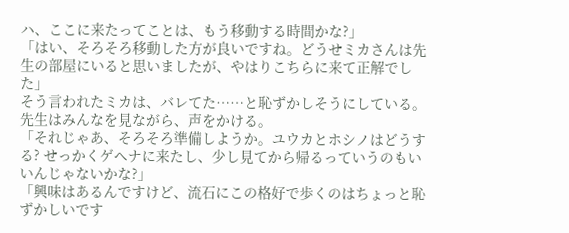ハ、ここに来たってことは、もう移動する時間かな?」
「はい、そろそろ移動した方が良いですね。どうせミカさんは先生の部屋にいると思いましたが、やはりこちらに来て正解でした」
そう言われたミカは、バレてた……と恥ずかしそうにしている。
先生はみんなを見ながら、声をかける。
「それじゃあ、そろそろ準備しようか。ユウカとホシノはどうする? せっかくゲヘナに来たし、少し見てから帰るっていうのもいいんじゃないかな?」
「興味はあるんですけど、流石にこの格好で歩くのはちょっと恥ずかしいです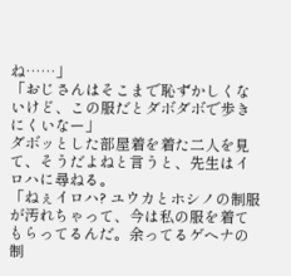ね……」
「おじさんはそこまで恥ずかしくないけど、この服だとダボダボで歩きにくいなー」
ダボッとした部屋着を着た二人を見て、そうだよねと言うと、先生はイロハに尋ねる。
「ねぇイロハ? ユウカとホシノの制服が汚れちゃって、今は私の服を着てもらってるんだ。余ってるゲヘナの制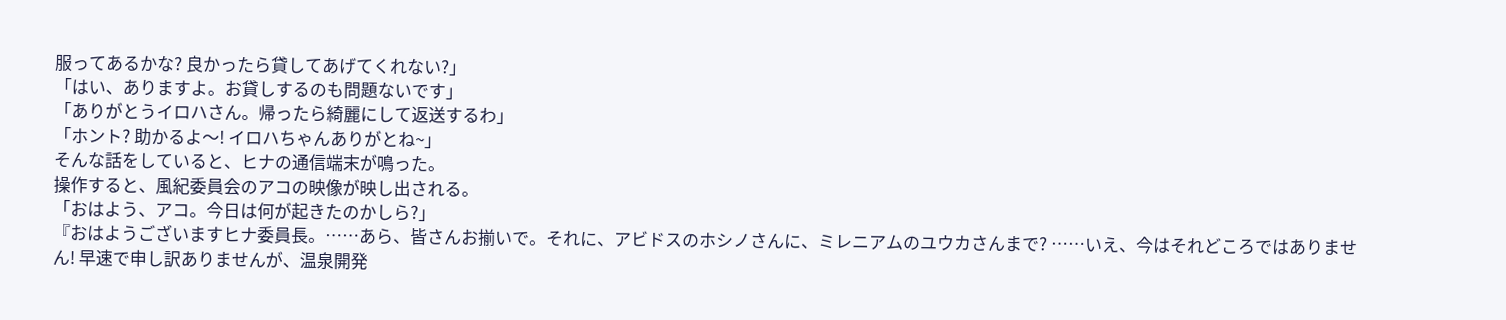服ってあるかな? 良かったら貸してあげてくれない?」
「はい、ありますよ。お貸しするのも問題ないです」
「ありがとうイロハさん。帰ったら綺麗にして返送するわ」
「ホント? 助かるよ〜! イロハちゃんありがとね~」
そんな話をしていると、ヒナの通信端末が鳴った。
操作すると、風紀委員会のアコの映像が映し出される。
「おはよう、アコ。今日は何が起きたのかしら?」
『おはようございますヒナ委員長。……あら、皆さんお揃いで。それに、アビドスのホシノさんに、ミレニアムのユウカさんまで? ……いえ、今はそれどころではありません! 早速で申し訳ありませんが、温泉開発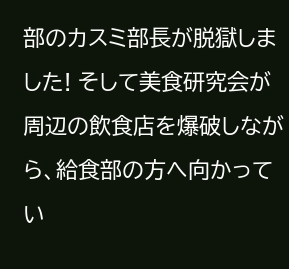部のカスミ部長が脱獄しました! そして美食研究会が周辺の飲食店を爆破しながら、給食部の方へ向かってい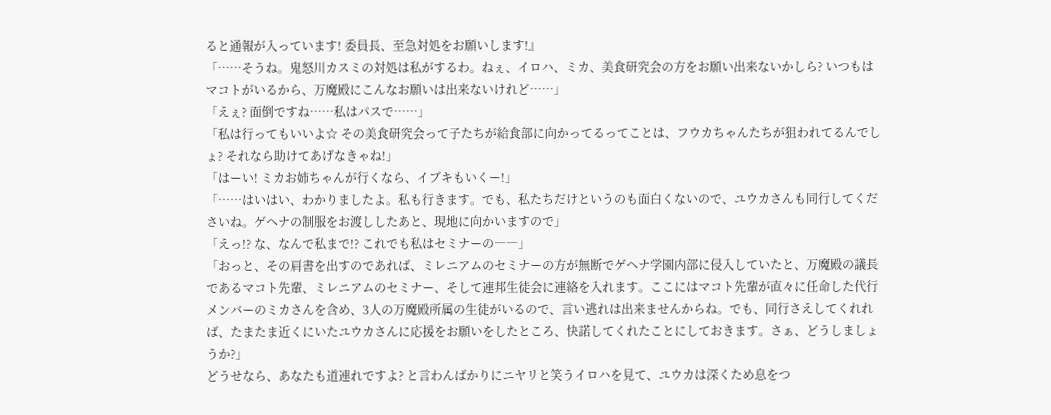ると通報が入っています! 委員長、至急対処をお願いします!』
「……そうね。鬼怒川カスミの対処は私がするわ。ねぇ、イロハ、ミカ、美食研究会の方をお願い出来ないかしら? いつもはマコトがいるから、万魔殿にこんなお願いは出来ないけれど……」
「えぇ? 面倒ですね……私はパスで……」
「私は行ってもいいよ☆ その美食研究会って子たちが給食部に向かってるってことは、フウカちゃんたちが狙われてるんでしょ? それなら助けてあげなきゃね!」
「はーい! ミカお姉ちゃんが行くなら、イブキもいくー!」
「……はいはい、わかりましたよ。私も行きます。でも、私たちだけというのも面白くないので、ユウカさんも同行してくださいね。ゲヘナの制服をお渡ししたあと、現地に向かいますので」
「えっ!? な、なんで私まで!? これでも私はセミナーの――」
「おっと、その肩書を出すのであれば、ミレニアムのセミナーの方が無断でゲヘナ学園内部に侵入していたと、万魔殿の議長であるマコト先輩、ミレニアムのセミナー、そして連邦生徒会に連絡を入れます。ここにはマコト先輩が直々に任命した代行メンバーのミカさんを含め、3人の万魔殿所属の生徒がいるので、言い逃れは出来ませんからね。でも、同行さえしてくれれば、たまたま近くにいたユウカさんに応援をお願いをしたところ、快諾してくれたことにしておきます。さぁ、どうしましょうか?」
どうせなら、あなたも道連れですよ? と言わんばかりにニヤリと笑うイロハを見て、ユウカは深くため息をつ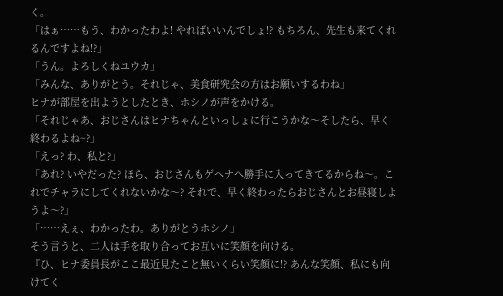く。
「はぁ……もう、わかったわよ! やればいいんでしょ!? もちろん、先生も来てくれるんですよね!?」
「うん。よろしくねユウカ」
「みんな、ありがとう。それじゃ、美食研究会の方はお願いするわね」
ヒナが部屋を出ようとしたとき、ホシノが声をかける。
「それじゃあ、おじさんはヒナちゃんといっしょに行こうかな〜そしたら、早く終わるよね~?」
「えっ? わ、私と?」
「あれ? いやだった? ほら、おじさんもゲヘナへ勝手に入ってきてるからね〜。これでチャラにしてくれないかな〜? それで、早く終わったらおじさんとお昼寝しようよ〜?」
「……えぇ、わかったわ。ありがとうホシノ」
そう言うと、二人は手を取り合ってお互いに笑顔を向ける。
『ひ、ヒナ委員長がここ最近見たこと無いくらい笑顔に!? あんな笑顔、私にも向けてく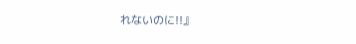れないのに!!』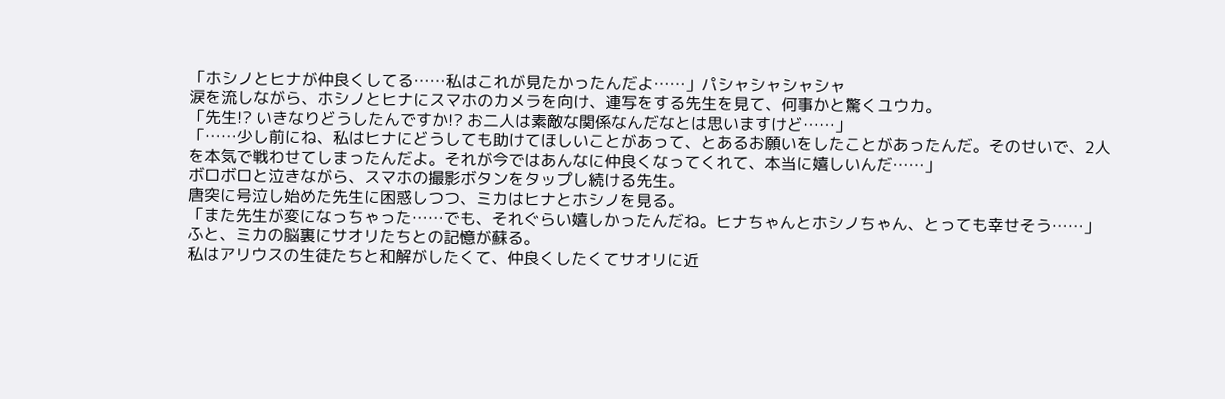「ホシノとヒナが仲良くしてる……私はこれが見たかったんだよ……」パシャシャシャシャ
涙を流しながら、ホシノとヒナにスマホのカメラを向け、連写をする先生を見て、何事かと驚くユウカ。
「先生!? いきなりどうしたんですか!? お二人は素敵な関係なんだなとは思いますけど……」
「……少し前にね、私はヒナにどうしても助けてほしいことがあって、とあるお願いをしたことがあったんだ。そのせいで、2人を本気で戦わせてしまったんだよ。それが今ではあんなに仲良くなってくれて、本当に嬉しいんだ……」
ボロボロと泣きながら、スマホの撮影ボタンをタップし続ける先生。
唐突に号泣し始めた先生に困惑しつつ、ミカはヒナとホシノを見る。
「また先生が変になっちゃった……でも、それぐらい嬉しかったんだね。ヒナちゃんとホシノちゃん、とっても幸せそう……」
ふと、ミカの脳裏にサオリたちとの記憶が蘇る。
私はアリウスの生徒たちと和解がしたくて、仲良くしたくてサオリに近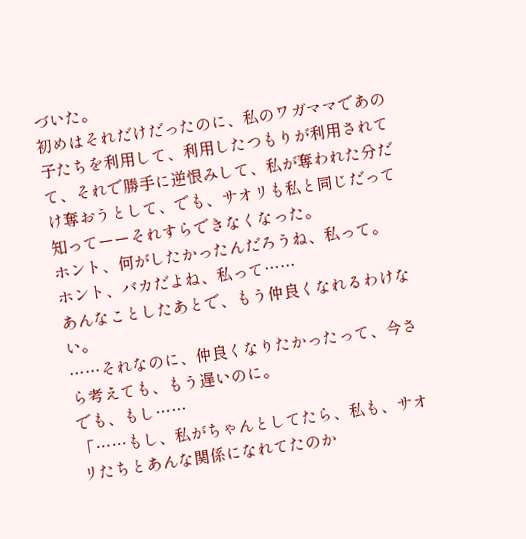づいた。
初めはそれだけだったのに、私のワガママであの子たちを利用して、利用したつもりが利用されてて、それで勝手に逆恨みして、私が奪われた分だけ奪おうとして、でも、サオリも私と同じだって知ってーーそれすらできなくなった。
ホント、何がしたかったんだろうね、私って。
ホント、バカだよね、私って……
あんなことしたあとで、もう仲良くなれるわけない。
……それなのに、仲良くなりたかったって、今さら考えても、もう遅いのに。
でも、もし……
「……もし、私がちゃんとしてたら、私も、サオリたちとあんな関係になれてたのか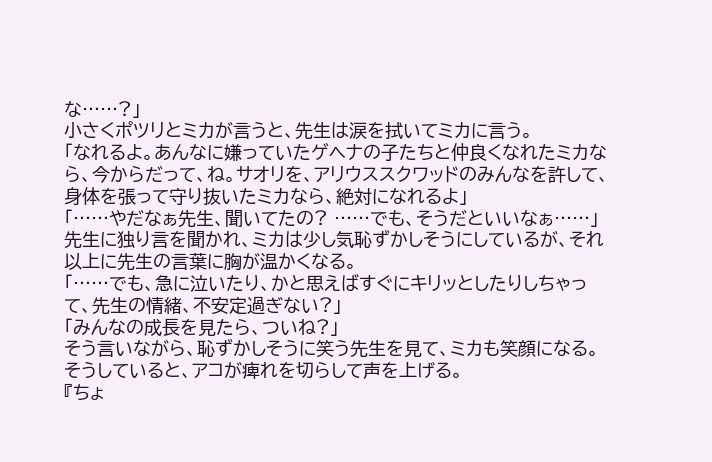な……?」
小さくポツリとミカが言うと、先生は涙を拭いてミカに言う。
「なれるよ。あんなに嫌っていたゲヘナの子たちと仲良くなれたミカなら、今からだって、ね。サオリを、アリウススクワッドのみんなを許して、身体を張って守り抜いたミカなら、絶対になれるよ」
「……やだなぁ先生、聞いてたの? ……でも、そうだといいなぁ……」
先生に独り言を聞かれ、ミカは少し気恥ずかしそうにしているが、それ以上に先生の言葉に胸が温かくなる。
「……でも、急に泣いたり、かと思えばすぐにキリッとしたりしちゃって、先生の情緒、不安定過ぎない?」
「みんなの成長を見たら、ついね?」
そう言いながら、恥ずかしそうに笑う先生を見て、ミカも笑顔になる。
そうしていると、アコが痺れを切らして声を上げる。
『ちょ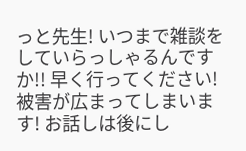っと先生! いつまで雑談をしていらっしゃるんですか!! 早く行ってください! 被害が広まってしまいます! お話しは後にし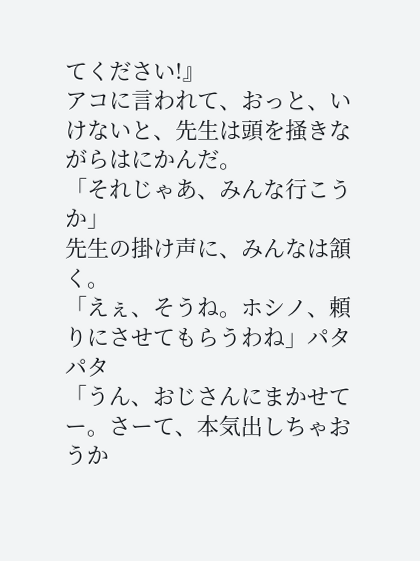てください!』
アコに言われて、おっと、いけないと、先生は頭を掻きながらはにかんだ。
「それじゃあ、みんな行こうか」
先生の掛け声に、みんなは頷く。
「えぇ、そうね。ホシノ、頼りにさせてもらうわね」パタパタ
「うん、おじさんにまかせてー。さーて、本気出しちゃおうか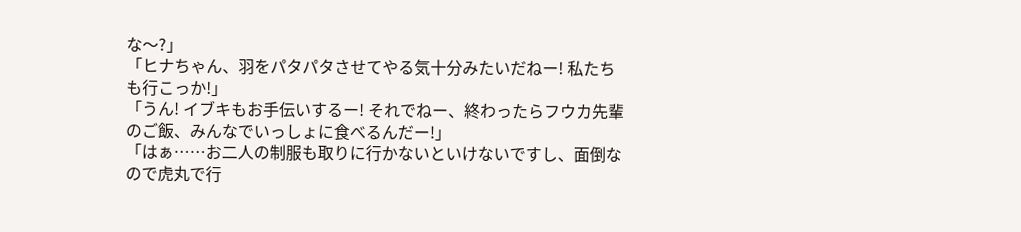な〜?」
「ヒナちゃん、羽をパタパタさせてやる気十分みたいだねー! 私たちも行こっか!」
「うん! イブキもお手伝いするー! それでねー、終わったらフウカ先輩のご飯、みんなでいっしょに食べるんだー!」
「はぁ……お二人の制服も取りに行かないといけないですし、面倒なので虎丸で行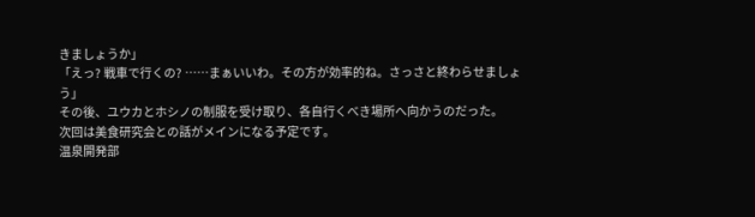きましょうか」
「えっ? 戦車で行くの? ……まぁいいわ。その方が効率的ね。さっさと終わらせましょう」
その後、ユウカとホシノの制服を受け取り、各自行くべき場所へ向かうのだった。
次回は美食研究会との話がメインになる予定です。
温泉開発部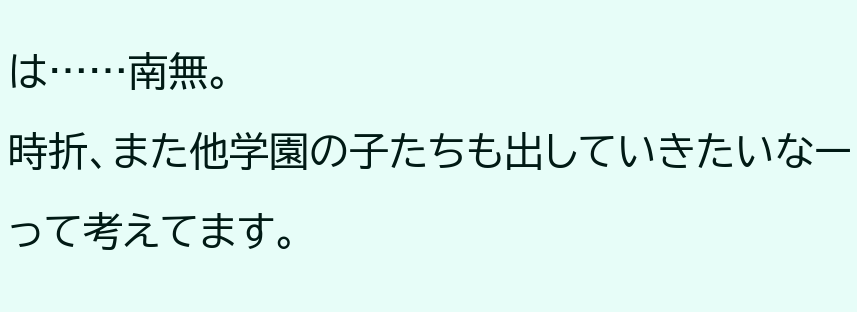は……南無。
時折、また他学園の子たちも出していきたいなーって考えてます。